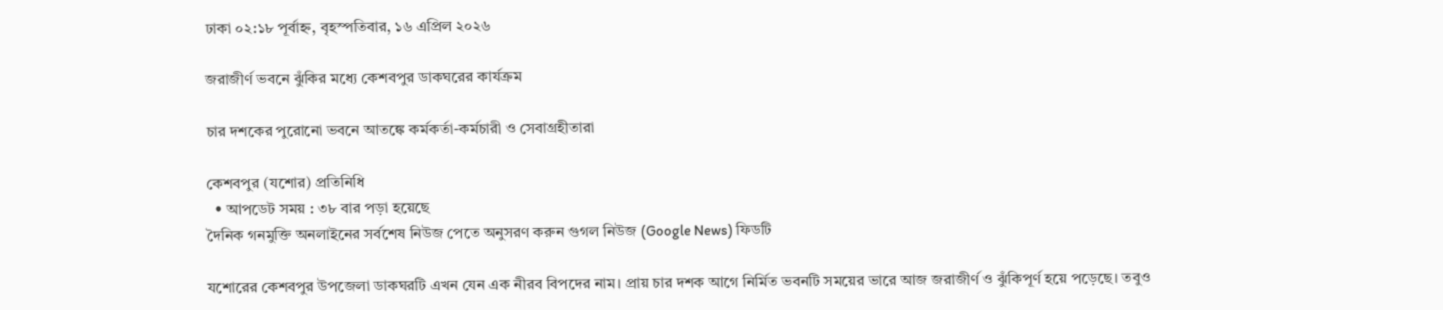ঢাকা ০২:১৮ পূর্বাহ্ন, বৃহস্পতিবার, ১৬ এপ্রিল ২০২৬

জরাজীর্ণ ভবনে ঝুঁকির মধ্যে কেশবপুর ডাকঘরের কার্যক্রম

চার দশকের পুরোনো ভবনে আতঙ্কে কর্মকর্তা-কর্মচারী ও সেবাগ্রহীতারা

কেশবপুর (যশোর) প্রতিনিধি
  • আপডেট সময় : ৩৮ বার পড়া হয়েছে
দৈনিক গনমুক্তি অনলাইনের সর্বশেষ নিউজ পেতে অনুসরণ করুন গুগল নিউজ (Google News) ফিডটি

যশোরের কেশবপুর উপজেলা ডাকঘরটি এখন যেন এক নীরব বিপদের নাম। প্রায় চার দশক আগে নির্মিত ভবনটি সময়ের ভারে আজ জরাজীর্ণ ও ঝুঁকিপূর্ণ হয়ে পড়েছে। তবুও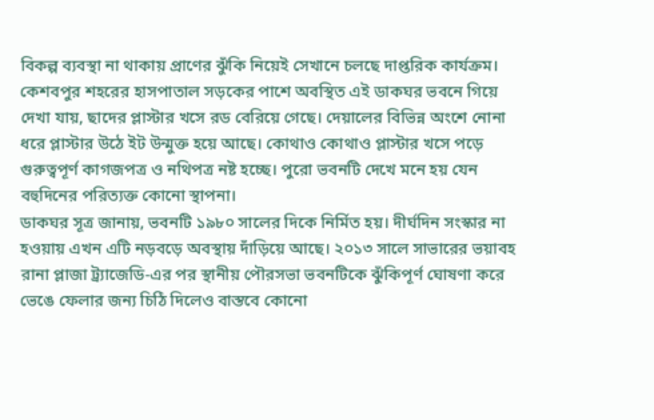বিকল্প ব্যবস্থা না থাকায় প্রাণের ঝুঁকি নিয়েই সেখানে চলছে দাপ্তরিক কার্যক্রম।
কেশবপুর শহরের হাসপাতাল সড়কের পাশে অবস্থিত এই ডাকঘর ভবনে গিয়ে দেখা যায়, ছাদের প্লাস্টার খসে রড বেরিয়ে গেছে। দেয়ালের বিভিন্ন অংশে নোনা ধরে প্লাস্টার উঠে ইট উন্মুক্ত হয়ে আছে। কোথাও কোথাও প্লাস্টার খসে পড়ে গুরুত্বপূর্ণ কাগজপত্র ও নথিপত্র নষ্ট হচ্ছে। পুরো ভবনটি দেখে মনে হয় যেন বহুদিনের পরিত্যক্ত কোনো স্থাপনা।
ডাকঘর সূত্র জানায়, ভবনটি ১৯৮০ সালের দিকে নির্মিত হয়। দীর্ঘদিন সংস্কার না হওয়ায় এখন এটি নড়বড়ে অবস্থায় দাঁড়িয়ে আছে। ২০১৩ সালে সাভারের ভয়াবহ রানা প্লাজা ট্র্যাজেডি-এর পর স্থানীয় পৌরসভা ভবনটিকে ঝুঁকিপূর্ণ ঘোষণা করে ভেঙে ফেলার জন্য চিঠি দিলেও বাস্তবে কোনো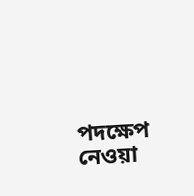পদক্ষেপ নেওয়া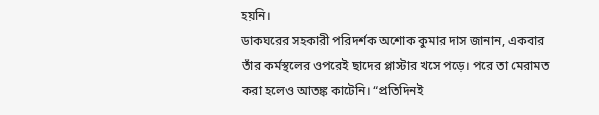হয়নি।
ডাকঘরের সহকারী পরিদর্শক অশোক কুমার দাস জানান, একবার তাঁর কর্মস্থলের ওপরেই ছাদের প্লাস্টার খসে পড়ে। পরে তা মেরামত করা হলেও আতঙ্ক কাটেনি। “প্রতিদিনই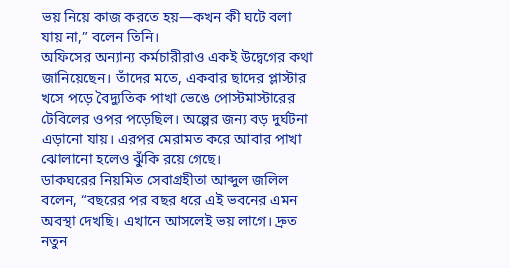ভয় নিয়ে কাজ করতে হয়—কখন কী ঘটে বলা যায় না,” বলেন তিনি।
অফিসের অন্যান্য কর্মচারীরাও একই উদ্বেগের কথা জানিয়েছেন। তাঁদের মতে, একবার ছাদের প্লাস্টার খসে পড়ে বৈদ্যুতিক পাখা ভেঙে পোস্টমাস্টারের টেবিলের ওপর পড়েছিল। অল্পের জন্য বড় দুর্ঘটনা এড়ানো যায়। এরপর মেরামত করে আবার পাখা ঝোলানো হলেও ঝুঁকি রয়ে গেছে।
ডাকঘরের নিয়মিত সেবাগ্রহীতা আব্দুল জলিল বলেন, “বছরের পর বছর ধরে এই ভবনের এমন অবস্থা দেখছি। এখানে আসলেই ভয় লাগে। দ্রুত নতুন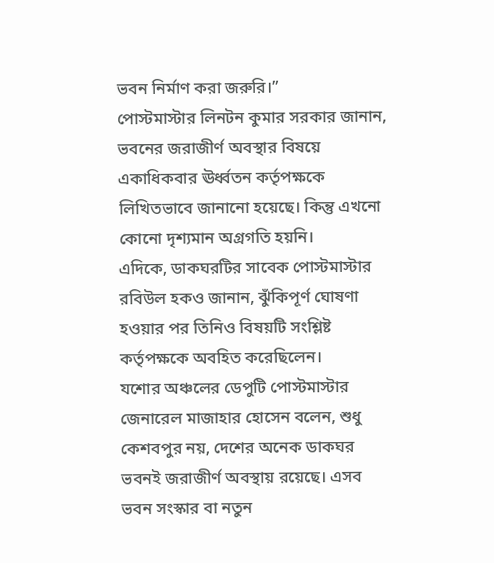ভবন নির্মাণ করা জরুরি।”
পোস্টমাস্টার লিনটন কুমার সরকার জানান, ভবনের জরাজীর্ণ অবস্থার বিষয়ে একাধিকবার ঊর্ধ্বতন কর্তৃপক্ষকে লিখিতভাবে জানানো হয়েছে। কিন্তু এখনো কোনো দৃশ্যমান অগ্রগতি হয়নি।
এদিকে, ডাকঘরটির সাবেক পোস্টমাস্টার রবিউল হকও জানান, ঝুঁকিপূর্ণ ঘোষণা হওয়ার পর তিনিও বিষয়টি সংশ্লিষ্ট কর্তৃপক্ষকে অবহিত করেছিলেন।
যশোর অঞ্চলের ডেপুটি পোস্টমাস্টার জেনারেল মাজাহার হোসেন বলেন, শুধু কেশবপুর নয়, দেশের অনেক ডাকঘর ভবনই জরাজীর্ণ অবস্থায় রয়েছে। এসব ভবন সংস্কার বা নতুন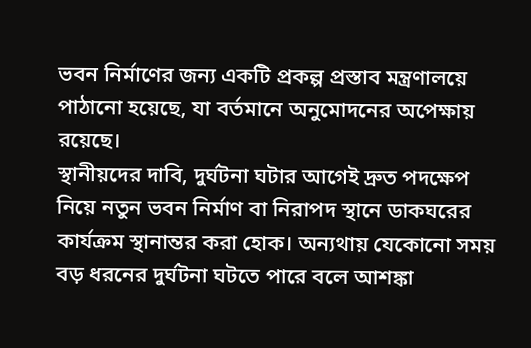ভবন নির্মাণের জন্য একটি প্রকল্প প্রস্তাব মন্ত্রণালয়ে পাঠানো হয়েছে, যা বর্তমানে অনুমোদনের অপেক্ষায় রয়েছে।
স্থানীয়দের দাবি, দুর্ঘটনা ঘটার আগেই দ্রুত পদক্ষেপ নিয়ে নতুন ভবন নির্মাণ বা নিরাপদ স্থানে ডাকঘরের কার্যক্রম স্থানান্তর করা হোক। অন্যথায় যেকোনো সময় বড় ধরনের দুর্ঘটনা ঘটতে পারে বলে আশঙ্কা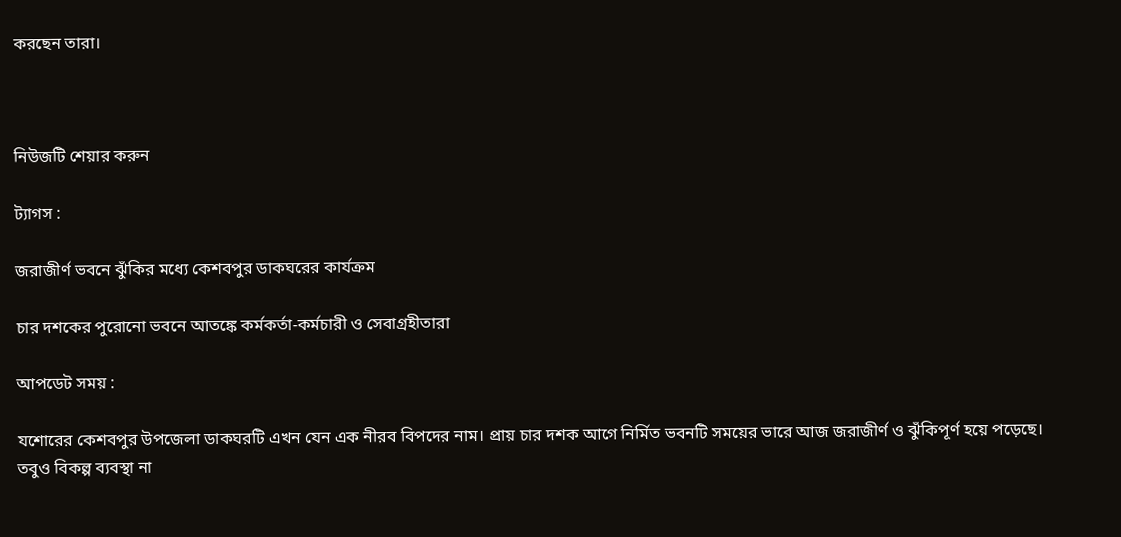করছেন তারা।



নিউজটি শেয়ার করুন

ট্যাগস :

জরাজীর্ণ ভবনে ঝুঁকির মধ্যে কেশবপুর ডাকঘরের কার্যক্রম

চার দশকের পুরোনো ভবনে আতঙ্কে কর্মকর্তা-কর্মচারী ও সেবাগ্রহীতারা

আপডেট সময় :

যশোরের কেশবপুর উপজেলা ডাকঘরটি এখন যেন এক নীরব বিপদের নাম। প্রায় চার দশক আগে নির্মিত ভবনটি সময়ের ভারে আজ জরাজীর্ণ ও ঝুঁকিপূর্ণ হয়ে পড়েছে। তবুও বিকল্প ব্যবস্থা না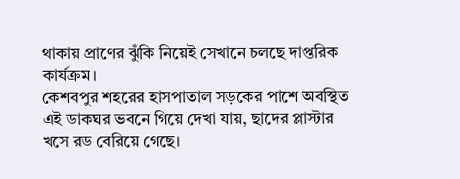থাকায় প্রাণের ঝুঁকি নিয়েই সেখানে চলছে দাপ্তরিক কার্যক্রম।
কেশবপুর শহরের হাসপাতাল সড়কের পাশে অবস্থিত এই ডাকঘর ভবনে গিয়ে দেখা যায়, ছাদের প্লাস্টার খসে রড বেরিয়ে গেছে।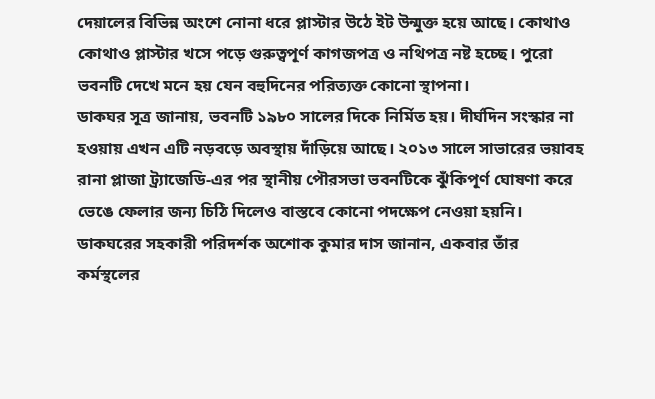দেয়ালের বিভিন্ন অংশে নোনা ধরে প্লাস্টার উঠে ইট উন্মুক্ত হয়ে আছে। কোথাও কোথাও প্লাস্টার খসে পড়ে গুরুত্বপূর্ণ কাগজপত্র ও নথিপত্র নষ্ট হচ্ছে। পুরো ভবনটি দেখে মনে হয় যেন বহুদিনের পরিত্যক্ত কোনো স্থাপনা।
ডাকঘর সূত্র জানায়, ভবনটি ১৯৮০ সালের দিকে নির্মিত হয়। দীর্ঘদিন সংস্কার না হওয়ায় এখন এটি নড়বড়ে অবস্থায় দাঁড়িয়ে আছে। ২০১৩ সালে সাভারের ভয়াবহ রানা প্লাজা ট্র্যাজেডি-এর পর স্থানীয় পৌরসভা ভবনটিকে ঝুঁকিপূর্ণ ঘোষণা করে ভেঙে ফেলার জন্য চিঠি দিলেও বাস্তবে কোনো পদক্ষেপ নেওয়া হয়নি।
ডাকঘরের সহকারী পরিদর্শক অশোক কুমার দাস জানান, একবার তাঁর কর্মস্থলের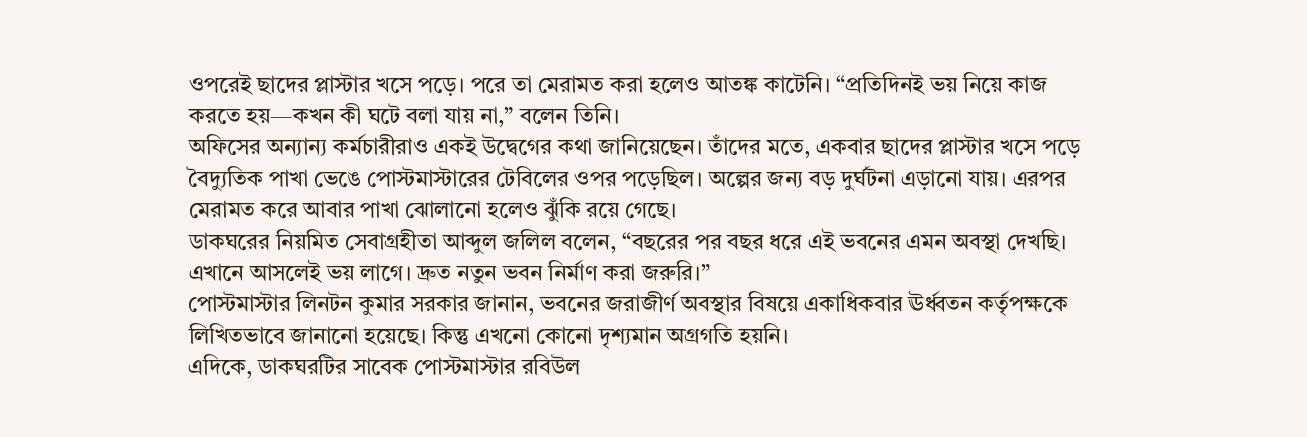ওপরেই ছাদের প্লাস্টার খসে পড়ে। পরে তা মেরামত করা হলেও আতঙ্ক কাটেনি। “প্রতিদিনই ভয় নিয়ে কাজ করতে হয়—কখন কী ঘটে বলা যায় না,” বলেন তিনি।
অফিসের অন্যান্য কর্মচারীরাও একই উদ্বেগের কথা জানিয়েছেন। তাঁদের মতে, একবার ছাদের প্লাস্টার খসে পড়ে বৈদ্যুতিক পাখা ভেঙে পোস্টমাস্টারের টেবিলের ওপর পড়েছিল। অল্পের জন্য বড় দুর্ঘটনা এড়ানো যায়। এরপর মেরামত করে আবার পাখা ঝোলানো হলেও ঝুঁকি রয়ে গেছে।
ডাকঘরের নিয়মিত সেবাগ্রহীতা আব্দুল জলিল বলেন, “বছরের পর বছর ধরে এই ভবনের এমন অবস্থা দেখছি। এখানে আসলেই ভয় লাগে। দ্রুত নতুন ভবন নির্মাণ করা জরুরি।”
পোস্টমাস্টার লিনটন কুমার সরকার জানান, ভবনের জরাজীর্ণ অবস্থার বিষয়ে একাধিকবার ঊর্ধ্বতন কর্তৃপক্ষকে লিখিতভাবে জানানো হয়েছে। কিন্তু এখনো কোনো দৃশ্যমান অগ্রগতি হয়নি।
এদিকে, ডাকঘরটির সাবেক পোস্টমাস্টার রবিউল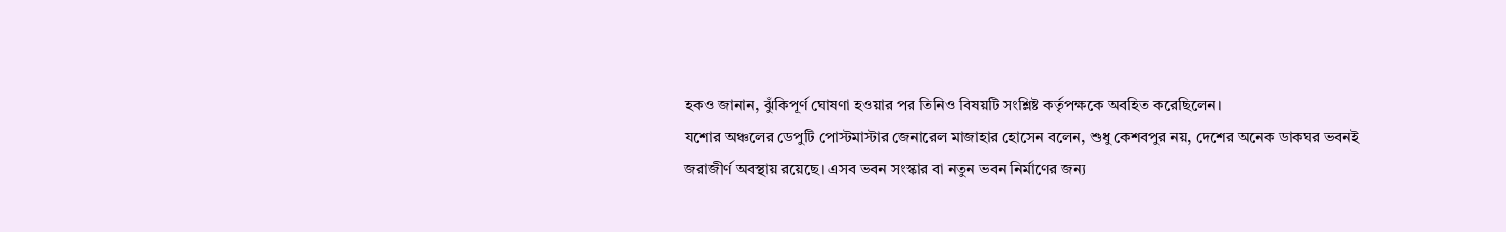হকও জানান, ঝুঁকিপূর্ণ ঘোষণা হওয়ার পর তিনিও বিষয়টি সংশ্লিষ্ট কর্তৃপক্ষকে অবহিত করেছিলেন।
যশোর অঞ্চলের ডেপুটি পোস্টমাস্টার জেনারেল মাজাহার হোসেন বলেন, শুধু কেশবপুর নয়, দেশের অনেক ডাকঘর ভবনই জরাজীর্ণ অবস্থায় রয়েছে। এসব ভবন সংস্কার বা নতুন ভবন নির্মাণের জন্য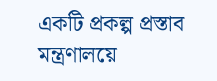একটি প্রকল্প প্রস্তাব মন্ত্রণালয়ে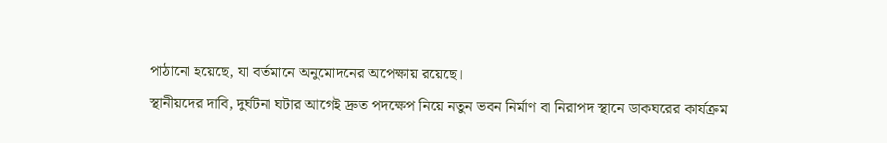পাঠানো হয়েছে, যা বর্তমানে অনুমোদনের অপেক্ষায় রয়েছে।
স্থানীয়দের দাবি, দুর্ঘটনা ঘটার আগেই দ্রুত পদক্ষেপ নিয়ে নতুন ভবন নির্মাণ বা নিরাপদ স্থানে ডাকঘরের কার্যক্রম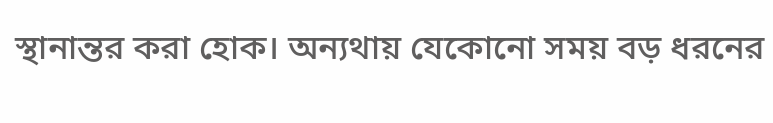স্থানান্তর করা হোক। অন্যথায় যেকোনো সময় বড় ধরনের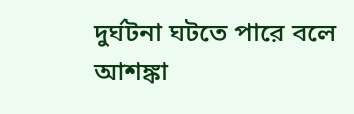দুর্ঘটনা ঘটতে পারে বলে আশঙ্কা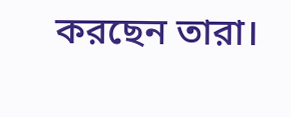করছেন তারা।